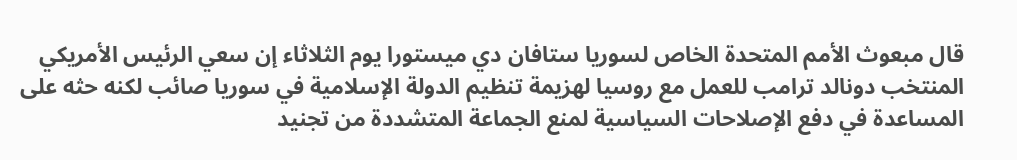قال مبعوث الأمم المتحدة الخاص لسوريا ستافان دي ميستورا يوم الثلاثاء إن سعي الرئيس الأمريكي المنتخب دونالد ترامب للعمل مع روسيا لهزيمة تنظيم الدولة الإسلامية في سوريا صائب لكنه حثه على المساعدة في دفع الإصلاحات السياسية لمنع الجماعة المتشددة من تجنيد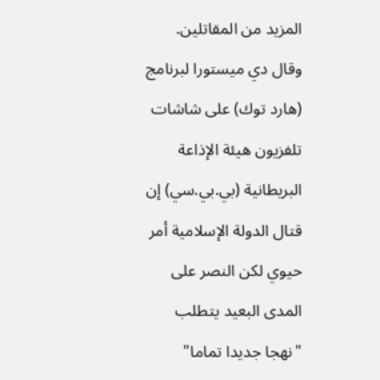المزيد من المقاتلين.
وقال دي ميستورا لبرنامج (هارد توك) على شاشات تلفزيون هيئة الإذاعة البريطانية (بي.بي.سي) إن قتال الدولة الإسلامية أمر حيوي لكن النصر على المدى البعيد يتطلب "نهجا جديدا تماما"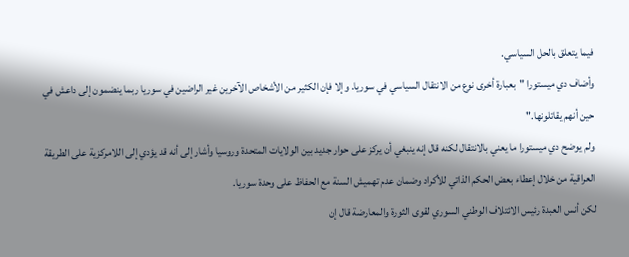فيما يتعلق بالحل السياسي.
وأضاف دي ميستورا "بعبارة أخرى نوع من الانتقال السياسي في سوريا. وإلا فإن الكثير من الأشخاص الآخرين غير الراضين في سوريا ربما ينضمون إلى داعش في حين أنهم يقاتلونها."
ولم يوضح دي ميستورا ما يعني بالانتقال لكنه قال إنه ينبغي أن يركز على حوار جديد بين الولايات المتحدة وروسيا وأشار إلى أنه قد يؤدي إلى اللامركزية على الطريقة العراقية من خلال إعطاء بعض الحكم الذاتي للأكراد وضمان عدم تهميش السنة مع الحفاظ على وحدة سوريا.
لكن أنس العبدة رئيس الائتلاف الوطني السوري لقوى الثورة والمعارضة قال إن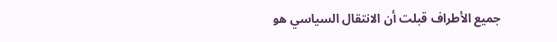جميع الأطراف قبلت أن الانتقال السياسي هو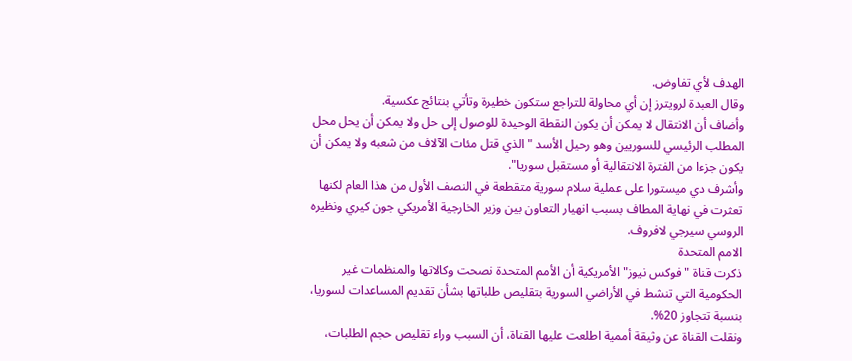الهدف لأي تفاوض.
وقال العبدة لرويترز إن أي محاولة للتراجع ستكون خطيرة وتأتي بنتائج عكسية.
وأضاف أن الانتقال لا يمكن أن يكون النقطة الوحيدة للوصول إلى حل ولا يمكن أن يحل محل المطلب الرئيسي للسوريين وهو رحيل الأسد "الذي قتل مئات الآلاف من شعبه ولا يمكن أن يكون جزءا من الفترة الانتقالية أو مستقبل سوريا".
وأشرف دي ميستورا على عملية سلام سورية متقطعة في النصف الأول من هذا العام لكنها تعثرت في نهاية المطاف بسبب انهيار التعاون بين وزير الخارجية الأمريكي جون كيري ونظيره الروسي سيرجي لافروف.
الامم المتحدة
ذكرت قناة "فوكس نيوز" الأمريكية أن الأمم المتحدة نصحت وكالاتها والمنظمات غير الحكومية التي تنشط في الأراضي السورية بتقليص طلباتها بشأن تقديم المساعدات لسوريا، بنسبة تتجاوز 20%.
ونقلت القناة عن وثيقة أممية اطلعت عليها القناة، أن السبب وراء تقليص حجم الطلبات،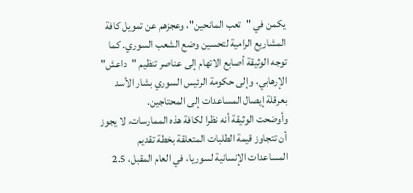يكمن في "تعب المانحين"، وعجزهم عن تمويل كافة المشاريع الرامية لتحسين وضع الشعب السوري. كما توجه الوثيقة أصابع الاتهام إلى عناصر تنظيم "داعش" الإرهابي، وإلى حكومة الرئيس السوري بشار الأسد بعرقلة إيصال المساعدات إلى المحتاجين.
وأوضحت الوثيقة أنه نظرا لكافة هذه الممارسات، لا يجوز أن تتجاوز قيمة الطلبات المتعلقة بخطة تقديم المساعدات الإنسانية لسوريا، في العام المقبل، 2.5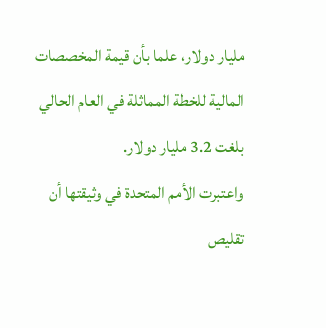مليار دولار، علما بأن قيمة المخصصات المالية للخطة المماثلة في العام الحالي بلغت 3.2 مليار دولار.
واعتبرت الأمم المتحدة في وثيقتها أن تقليص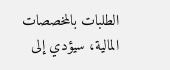الطلبات بالمخصصات المالية، سيؤدي إلى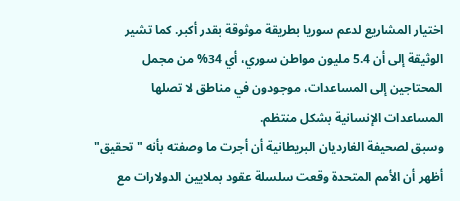اختيار المشاريع لدعم سوريا بطريقة موثوقة بقدر أكبر. كما تشير الوثيقة إلى أن 5.4 مليون مواطن سوري، أي 34% من مجمل المحتاجين إلى المساعدات، موجودون في مناطق لا تصلها المساعدات الإنسانية بشكل منتظم.
وسبق لصحيفة الغارديان البريطانية أن أجرت ما وصفته بأنه "تحقيق" أظهر أن الأمم المتحدة وقعت سلسلة عقود بملايين الدولارات مع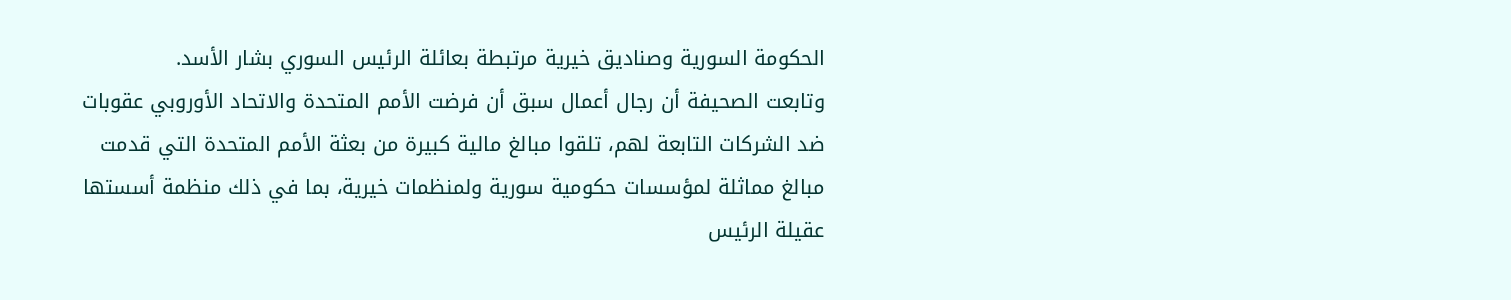الحكومة السورية وصناديق خيرية مرتبطة بعائلة الرئيس السوري بشار الأسد.
وتابعت الصحيفة أن رجال أعمال سبق أن فرضت الأمم المتحدة والاتحاد الأوروبي عقوبات ضد الشركات التابعة لهم، تلقوا مبالغ مالية كبيرة من بعثة الأمم المتحدة التي قدمت مبالغ مماثلة لمؤسسات حكومية سورية ولمنظمات خيرية، بما في ذلك منظمة أسستها عقيلة الرئيس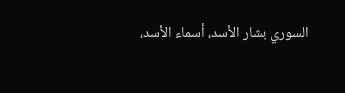السوري بشار الأسد، أسماء الأسد،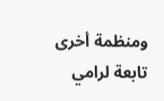ومنظمة أخرى تابعة لرامي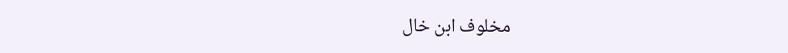مخلوف ابن خال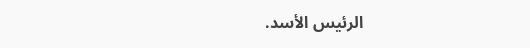الرئيس الأسد.